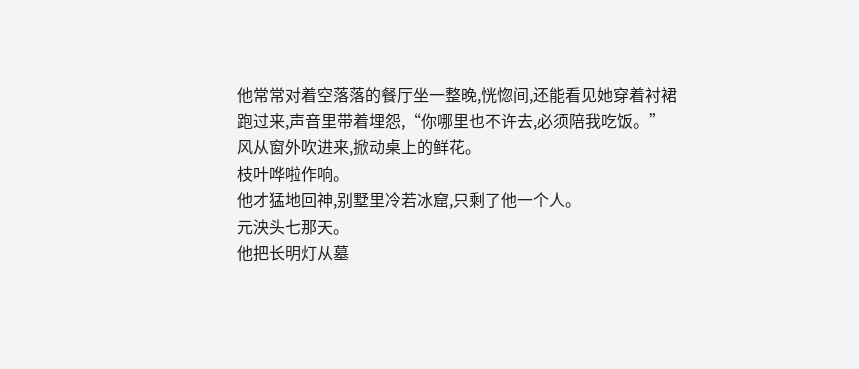他常常对着空落落的餐厅坐一整晚,恍惚间,还能看见她穿着衬裙跑过来,声音里带着埋怨,“你哪里也不许去,必须陪我吃饭。”
风从窗外吹进来,掀动桌上的鲜花。
枝叶哗啦作响。
他才猛地回神,别墅里冷若冰窟,只剩了他一个人。
元泱头七那天。
他把长明灯从墓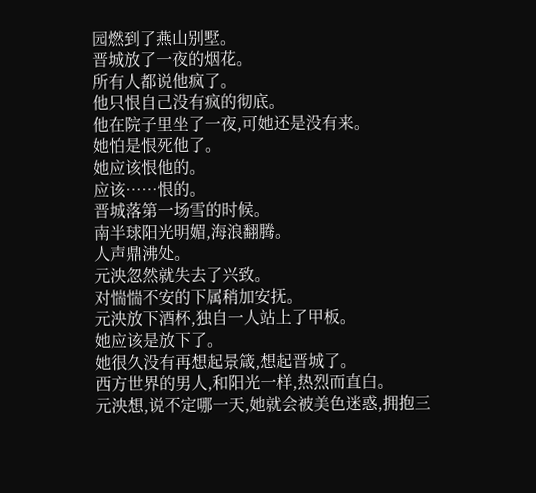园燃到了燕山别墅。
晋城放了一夜的烟花。
所有人都说他疯了。
他只恨自己没有疯的彻底。
他在院子里坐了一夜,可她还是没有来。
她怕是恨死他了。
她应该恨他的。
应该……恨的。
晋城落第一场雪的时候。
南半球阳光明媚,海浪翻腾。
人声鼎沸处。
元泱忽然就失去了兴致。
对惴惴不安的下属稍加安抚。
元泱放下酒杯,独自一人站上了甲板。
她应该是放下了。
她很久没有再想起景箴,想起晋城了。
西方世界的男人,和阳光一样,热烈而直白。
元泱想,说不定哪一天,她就会被美色迷惑,拥抱三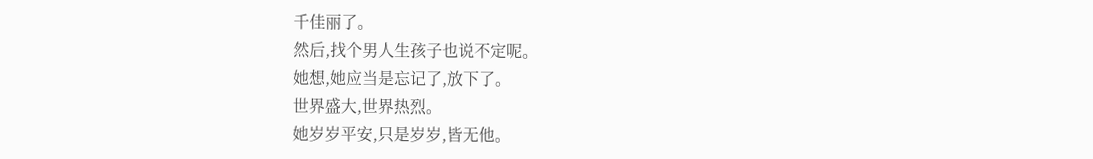千佳丽了。
然后,找个男人生孩子也说不定呢。
她想,她应当是忘记了,放下了。
世界盛大,世界热烈。
她岁岁平安,只是岁岁,皆无他。